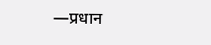—प्रधान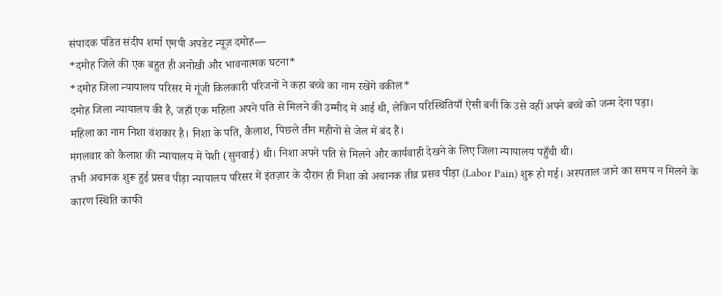संपादक पंडित संदीप शर्मा एमपी अपडेट न्यूज़ दमोह—
*दमोह जिले की एक बहुत ही अनोखी और भावनात्मक घटना*
*दमोह जिला न्यायालय परिसर में गूंजी किलकारी परिजनों ने कहा बच्चे का नाम रखेंगे वकील*
दमोह जिला न्यायालय की है, जहाँ एक महिला अपने पति से मिलने की उम्मीद में आई थी, लेकिन परिस्थितियाँ ऐसी बनीं कि उसे वहीं अपने बच्चे को जन्म देना पड़ा।
महिला का नाम निशा वंशकार है। निशा के पति, कैलाश, पिछले तीन महीनों से जेल में बंद हैं।
मंगलवार को कैलाश की न्यायालय में पेशी (सुनवाई) थी। निशा अपने पति से मिलने और कार्यवाही देखने के लिए जिला न्यायालय पहुँची थी।
तभी अचानक शुरू हुई प्रसव पीड़ा न्यायालय परिसर में इंतज़ार के दौरान ही निशा को अचानक तीव्र प्रसव पीड़ा (Labor Pain) शुरू हो गई। अस्पताल जाने का समय न मिलने के कारण स्थिति काफी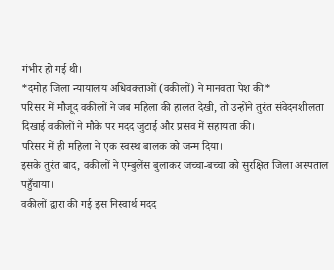गंभीर हो गई थी।
*दमोह जिला न्यायालय अधिवक्ताओं (वकीलों) ने मानवता पेश की*
परिसर में मौजूद वकीलों ने जब महिला की हालत देखी, तो उन्होंने तुरंत संवेदनशीलता दिखाई वकीलों ने मौके पर मदद जुटाई और प्रसव में सहायता की।
परिसर में ही महिला ने एक स्वस्थ बालक को जन्म दिया।
इसके तुरंत बाद, वकीलों ने एम्बुलेंस बुलाकर जच्चा-बच्चा को सुरक्षित जिला अस्पताल पहुँचाया।
वकीलों द्वारा की गई इस निस्वार्थ मदद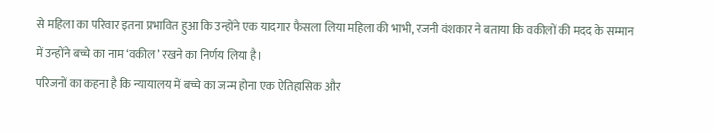से महिला का परिवार इतना प्रभावित हुआ कि उन्होंने एक यादगार फैसला लिया महिला की भाभी, रजनी वंशकार ने बताया कि वकीलों की मदद के सम्मान में उन्होंने बच्चे का नाम ‘वकील’ रखने का निर्णय लिया है।
परिजनों का कहना है कि न्यायालय में बच्चे का जन्म होना एक ऐतिहासिक और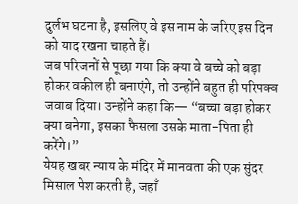दुर्लभ घटना है, इसलिए वे इस नाम के जरिए इस दिन को याद रखना चाहते हैं।
जब परिजनों से पूछा गया कि क्या वे बच्चे को बड़ा होकर वकील ही बनाएंगे, तो उन्होंने बहुत ही परिपक्व जवाब दिया। उन्होंने कहा कि— “बच्चा बड़ा होकर क्या बनेगा, इसका फैसला उसके माता-पिता ही करेंगे।”
येयह खबर न्याय के मंदिर में मानवता की एक सुंदर मिसाल पेश करती है, जहाँ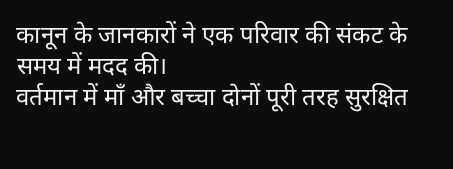कानून के जानकारों ने एक परिवार की संकट के समय में मदद की।
वर्तमान में माँ और बच्चा दोनों पूरी तरह सुरक्षित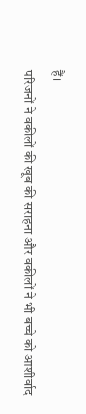हैं।
परिजनों ने वकीलों की खूब की सराहना और वकीलों ने भी बच्चे को आशीर्वाद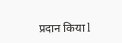प्रदान किया l